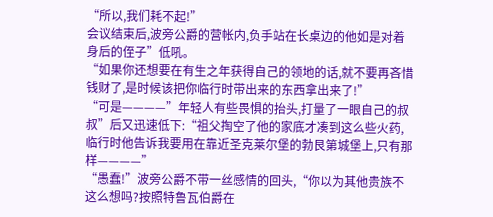“所以,我们耗不起!”
会议结束后,波旁公爵的营帐内,负手站在长桌边的他如是对着身后的侄子”低吼。
“如果你还想要在有生之年获得自己的领地的话,就不要再吝惜钱财了,是时候该把你临行时带出来的东西拿出来了!”
“可是————”年轻人有些畏惧的抬头,打量了一眼自己的叔叔”后又迅速低下:“祖父掏空了他的家底才凑到这么些火药,临行时他告诉我要用在靠近圣克莱尔堡的勃艮第城堡上,只有那样————”
“愚蠢!”波旁公爵不带一丝感情的回头,“你以为其他贵族不这么想吗?按照特鲁瓦伯爵在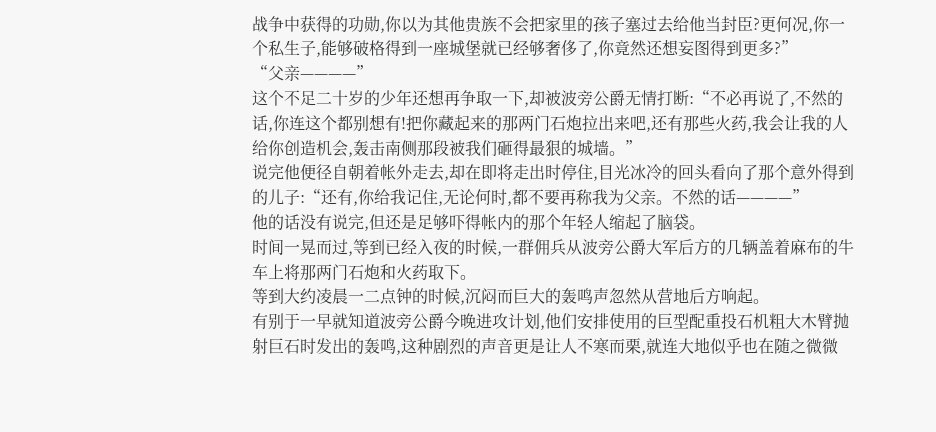战争中获得的功勋,你以为其他贵族不会把家里的孩子塞过去给他当封臣?更何况,你一个私生子,能够破格得到一座城堡就已经够奢侈了,你竟然还想妄图得到更多?”
“父亲————”
这个不足二十岁的少年还想再争取一下,却被波旁公爵无情打断:“不必再说了,不然的话,你连这个都别想有!把你藏起来的那两门石炮拉出来吧,还有那些火药,我会让我的人给你创造机会,轰击南侧那段被我们砸得最狠的城墙。”
说完他便径自朝着帐外走去,却在即将走出时停住,目光冰冷的回头看向了那个意外得到的儿子:“还有,你给我记住,无论何时,都不要再称我为父亲。不然的话————”
他的话没有说完,但还是足够吓得帐内的那个年轻人缩起了脑袋。
时间一晃而过,等到已经入夜的时候,一群佣兵从波旁公爵大军后方的几辆盖着麻布的牛车上将那两门石炮和火药取下。
等到大约凌晨一二点钟的时候,沉闷而巨大的轰鸣声忽然从营地后方响起。
有别于一早就知道波旁公爵今晚进攻计划,他们安排使用的巨型配重投石机粗大木臂抛射巨石时发出的轰鸣,这种剧烈的声音更是让人不寒而栗,就连大地似乎也在随之微微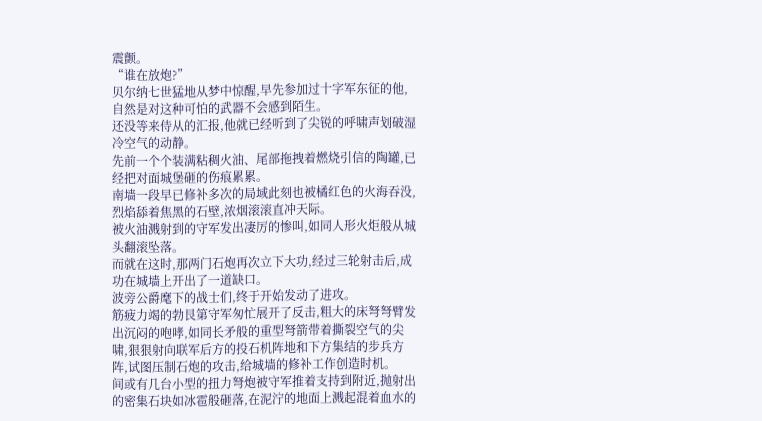震颤。
“谁在放炮?”
贝尔纳七世猛地从梦中惊醒,早先参加过十字军东征的他,自然是对这种可怕的武器不会感到陌生。
还没等来侍从的汇报,他就已经听到了尖锐的呼啸声划破湿冷空气的动静。
先前一个个装满粘稠火油、尾部拖拽着燃烧引信的陶罐,已经把对面城堡砸的伤痕累累。
南墙一段早已修补多次的局域此刻也被橘红色的火海吞没,烈焰舔着焦黑的石壁,浓烟滚滚直冲天际。
被火油溅射到的守军发出凄厉的惨叫,如同人形火炬般从城头翻滚坠落。
而就在这时,那两门石炮再次立下大功,经过三轮射击后,成功在城墙上开出了一道缺口。
波旁公爵麾下的战士们,终于开始发动了进攻。
筋疲力竭的勃艮第守军匆忙展开了反击,粗大的床弩弩臂发出沉闷的咆哮,如同长矛般的重型弩箭带着撕裂空气的尖啸,狠狠射向联军后方的投石机阵地和下方集结的步兵方阵,试图压制石炮的攻击,给城墙的修补工作创造时机。
间或有几台小型的扭力弩炮被守军推着支持到附近,抛射出的密集石块如冰雹般砸落,在泥泞的地面上溅起混着血水的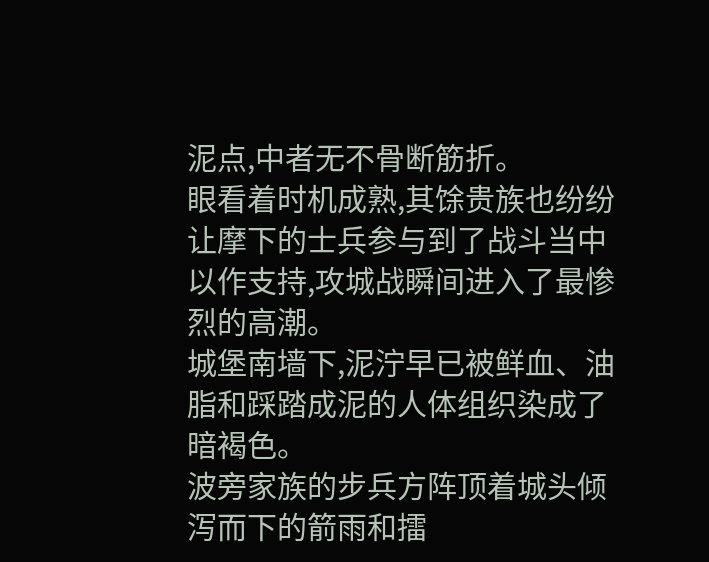泥点,中者无不骨断筋折。
眼看着时机成熟,其馀贵族也纷纷让摩下的士兵参与到了战斗当中以作支持,攻城战瞬间进入了最惨烈的高潮。
城堡南墙下,泥泞早已被鲜血、油脂和踩踏成泥的人体组织染成了暗褐色。
波旁家族的步兵方阵顶着城头倾泻而下的箭雨和擂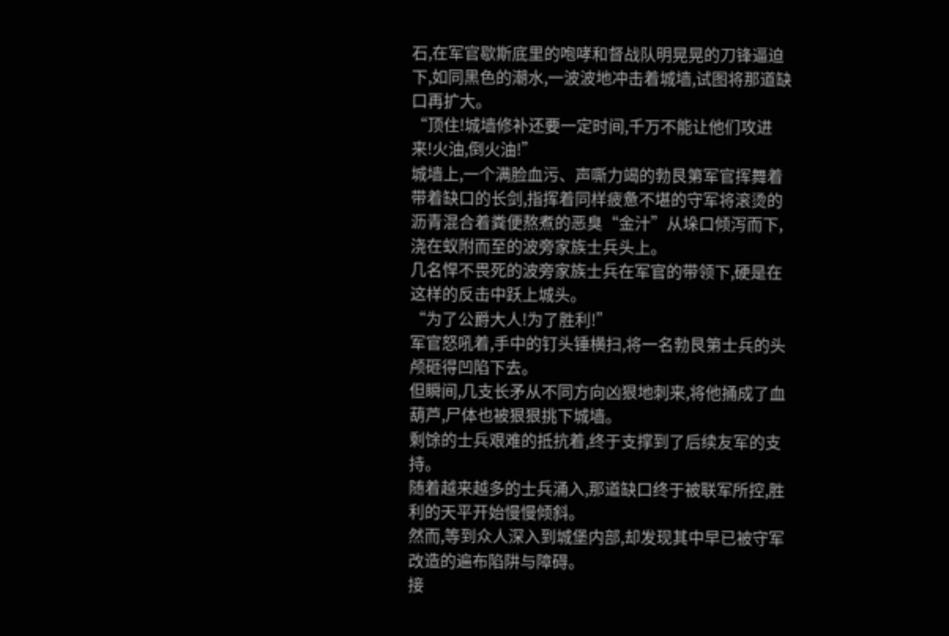石,在军官歇斯底里的咆哮和督战队明晃晃的刀锋逼迫下,如同黑色的潮水,一波波地冲击着城墙,试图将那道缺口再扩大。
“顶住!城墙修补还要一定时间,千万不能让他们攻进来!火油,倒火油!”
城墙上,一个满脸血污、声嘶力竭的勃艮第军官挥舞着带着缺口的长剑,指挥着同样疲惫不堪的守军将滚烫的沥青混合着粪便熬煮的恶臭“金汁”从垛口倾泻而下,浇在蚁附而至的波旁家族士兵头上。
几名悍不畏死的波旁家族士兵在军官的带领下,硬是在这样的反击中跃上城头。
“为了公爵大人!为了胜利!”
军官怒吼着,手中的钉头锤横扫,将一名勃艮第士兵的头颅砸得凹陷下去。
但瞬间,几支长矛从不同方向凶狠地刺来,将他捅成了血葫芦,尸体也被狠狠挑下城墙。
剩馀的士兵艰难的抵抗着,终于支撑到了后续友军的支持。
随着越来越多的士兵涌入,那道缺口终于被联军所控,胜利的天平开始慢慢倾斜。
然而,等到众人深入到城堡内部,却发现其中早已被守军改造的遍布陷阱与障碍。
接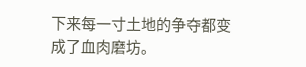下来每一寸土地的争夺都变成了血肉磨坊。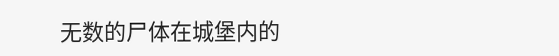无数的尸体在城堡内的